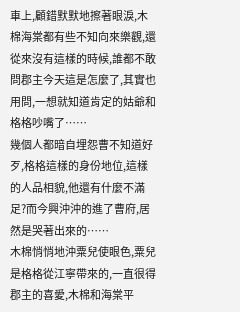車上,顧錯默默地擦著眼淚,木棉海棠都有些不知向來樂觀,還從來沒有這樣的時候,誰都不敢問郡主今天這是怎麼了,其實也用問,一想就知道肯定的姑爺和格格吵嘴了……
幾個人都暗自埋怨曹不知道好歹,格格這樣的身份地位,這樣的人品相貌,他還有什麼不滿足?而今興沖沖的進了曹府,居然是哭著出來的……
木棉悄悄地沖粟兒使眼色,粟兒是格格從江寧帶來的,一直很得郡主的喜愛,木棉和海棠平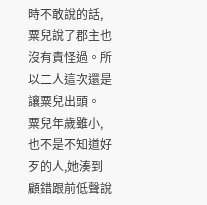時不敢說的話,粟兒說了郡主也沒有責怪過。所以二人這次還是讓粟兒出頭。
粟兒年歲雖小,也不是不知道好歹的人,她湊到顧錯跟前低聲說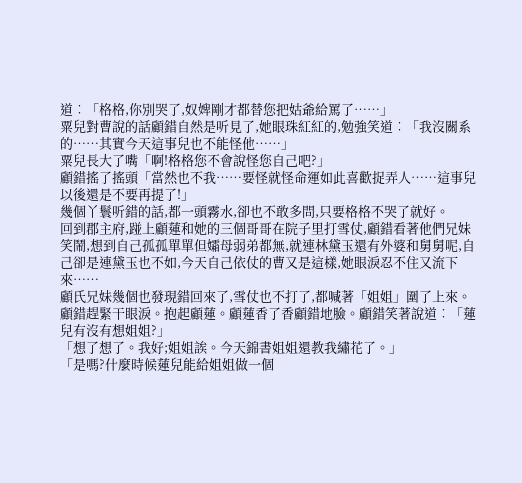道︰「格格,你別哭了,奴婢剛才都替您把姑爺給罵了……」
粟兒對曹說的話顧錯自然是听見了,她眼珠紅紅的,勉強笑道︰「我沒關系的……其實今天這事兒也不能怪他……」
粟兒長大了嘴「啊!格格您不會說怪您自己吧?」
顧錯搖了搖頭「當然也不我……要怪就怪命運如此喜歡捉弄人……這事兒以後還是不要再提了!」
幾個丫鬟听錯的話,都一頭霧水,卻也不敢多問,只要格格不哭了就好。
回到郡主府,踫上顧蓮和她的三個哥哥在院子里打雪仗,顧錯看著他們兄妹笑鬧,想到自己孤孤單單但孀母弱弟都無,就連林黛玉還有外婆和舅舅呢,自己卻是連黛玉也不如,今天自己依仗的曹又是這樣,她眼淚忍不住又流下來……
顧氏兄妹幾個也發現錯回來了,雪仗也不打了,都喊著「姐姐」圍了上來。
顧錯趕緊干眼淚。抱起顧蓮。顧蓮香了香顧錯地臉。顧錯笑著說道︰「蓮兒有沒有想姐姐?」
「想了想了。我好;姐姐誒。今天錦書姐姐還教我繡花了。」
「是嗎?什麼時候蓮兒能給姐姐做一個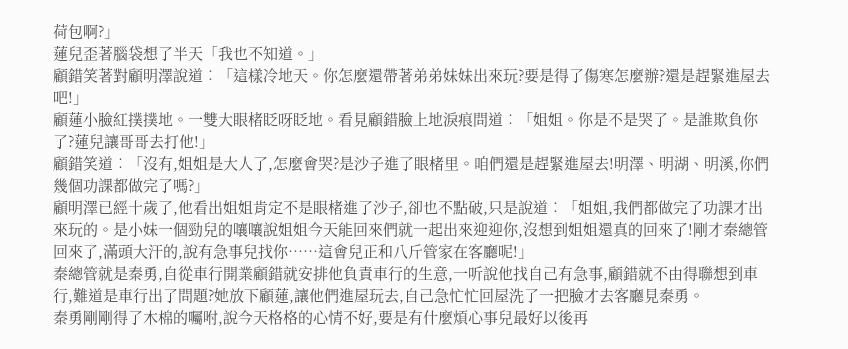荷包啊?」
蓮兒歪著腦袋想了半天「我也不知道。」
顧錯笑著對顧明澤說道︰「這樣冷地天。你怎麼還帶著弟弟妹妹出來玩?要是得了傷寒怎麼辦?還是趕緊進屋去吧!」
顧蓮小臉紅撲撲地。一雙大眼楮眨呀眨地。看見顧錯臉上地淚痕問道︰「姐姐。你是不是哭了。是誰欺負你了?蓮兒讓哥哥去打他!」
顧錯笑道︰「沒有,姐姐是大人了,怎麼會哭?是沙子進了眼楮里。咱們還是趕緊進屋去!明澤、明湖、明溪,你們幾個功課都做完了嗎?」
顧明澤已經十歲了,他看出姐姐肯定不是眼楮進了沙子,卻也不點破,只是說道︰「姐姐,我們都做完了功課才出來玩的。是小妹一個勁兒的嚷嚷說姐姐今天能回來們就一起出來迎迎你,沒想到姐姐還真的回來了!剛才秦總管回來了,滿頭大汗的,說有急事兒找你……這會兒正和八斤管家在客廳呢!」
秦總管就是秦勇,自從車行開業顧錯就安排他負責車行的生意,一听說他找自己有急事,顧錯就不由得聯想到車行,難道是車行出了問題?她放下顧蓮,讓他們進屋玩去,自己急忙忙回屋洗了一把臉才去客廳見秦勇。
秦勇剛剛得了木棉的囑咐,說今天格格的心情不好,要是有什麼煩心事兒最好以後再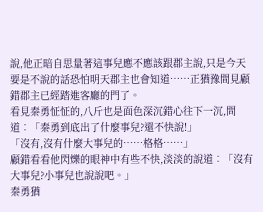說,他正暗自思量著這事兒應不應該跟郡主說,只是今天要是不說的話恐怕明天郡主也會知道……正猶豫間見顧錯郡主已經踏進客廳的門了。
看見秦勇怔怔的,八斤也是面色深沉錯心往下一沉,問道︰「秦勇到底出了什麼事兒?還不快說!」
「沒有,沒有什麼大事兒的……格格……」
顧錯看看他閃爍的眼神中有些不快,淡淡的說道︰「沒有大事兒?小事兒也說說吧。」
秦勇猶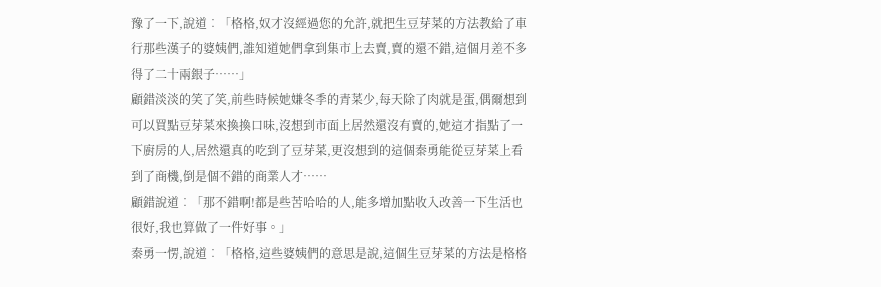豫了一下,說道︰「格格,奴才沒經過您的允許,就把生豆芽菜的方法教給了車行那些漢子的婆姨們,誰知道她們拿到集市上去賣,賣的還不錯,這個月差不多得了二十兩銀子……」
顧錯淡淡的笑了笑,前些時候她嫌冬季的青菜少,每天除了肉就是蛋,偶爾想到可以買點豆芽菜來換換口味,沒想到市面上居然還沒有賣的,她這才指點了一下廚房的人,居然還真的吃到了豆芽菜,更沒想到的這個秦勇能從豆芽菜上看到了商機,倒是個不錯的商業人才……
顧錯說道︰「那不錯啊!都是些苦哈哈的人,能多增加點收入改善一下生活也很好,我也算做了一件好事。」
秦勇一愣,說道︰「格格,這些婆姨們的意思是說,這個生豆芽菜的方法是格格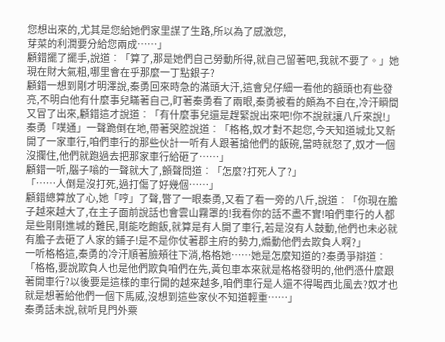您想出來的,尤其是您給她們家里謀了生路,所以為了感激您,
芽菜的利潤要分給您兩成……」
顧錯擺了擺手,說道︰「算了,那是她們自己勞動所得,就自己留著吧,我就不要了。」她現在財大氣粗,哪里會在乎那麼一丁點銀子?
顧錯一想到剛才明澤說,秦勇回來時急的滿頭大汗,這會兒仔細一看他的額頭也有些發亮,不明白他有什麼事兒瞞著自己,盯著秦勇看了兩眼,秦勇被看的頗為不自在,冷汗瞬間又冒了出來,顧錯這才說道︰「有什麼事兒還是趕緊說出來吧!你不說就讓八斤來說!」
秦勇「噗通」一聲跪倒在地,帶著哭腔說道︰「格格,奴才對不起您,今天知道城北又新開了一家車行,咱們車行的那些伙計一听有人跟著搶他們的飯碗,當時就怒了,奴才一個沒攔住,他們就跑過去把那家車行給砸了……」
顧錯一听,腦子嗡的一聲就大了,顫聲問道︰「怎麼?打死人了?」
「……人倒是沒打死,過打傷了好幾個……」
顧錯總算放了心,她「哼」了聲,瞥了一眼秦勇,又看了看一旁的八斤,說道︰「你現在膽子越來越大了,在主子面前說話也會雲山霧罩的!我看你的話不盡不實!咱們車行的人都是些剛剛進城的難民,剛能吃飽飯,就算是有人開了車行,若是沒有人鼓動,他們也未必就有膽子去砸了人家的鋪子!是不是你仗著郡主府的勢力,煽動他們去欺負人啊?」
一听格格這,秦勇的冷汗順著臉頰往下淌,格格她……她是怎麼知道的?秦勇爭辯道︰「格格,要說欺負人也是他們欺負咱們在先,黃包車本來就是格格發明的,他們憑什麼跟著開車行?以後要是這樣的車行開的越來越多,咱們車行是人還不得喝西北風去?奴才也就是想著給他們一個下馬威,沒想到這些家伙不知道輕重……」
秦勇話未說,就听見門外粟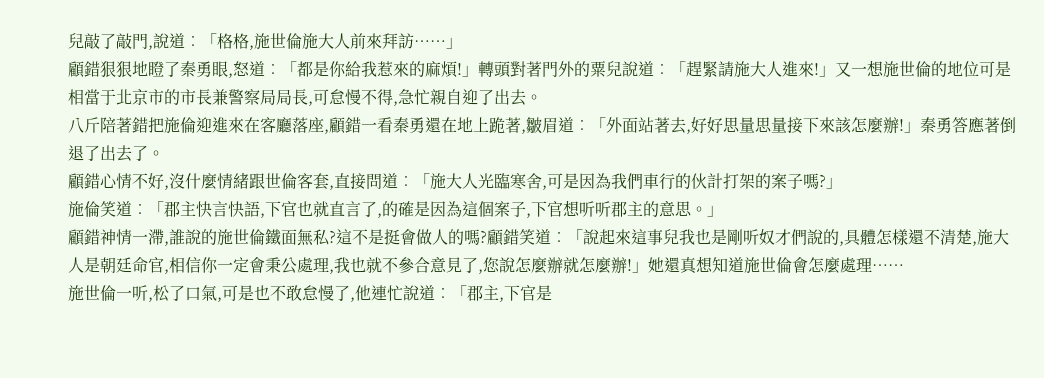兒敲了敲門,說道︰「格格,施世倫施大人前來拜訪……」
顧錯狠狠地瞪了秦勇眼,怒道︰「都是你給我惹來的麻煩!」轉頭對著門外的粟兒說道︰「趕緊請施大人進來!」又一想施世倫的地位可是相當于北京市的市長兼警察局局長,可怠慢不得,急忙親自迎了出去。
八斤陪著錯把施倫迎進來在客廳落座,顧錯一看秦勇還在地上跪著,皺眉道︰「外面站著去,好好思量思量接下來該怎麼辦!」秦勇答應著倒退了出去了。
顧錯心情不好,沒什麼情緒跟世倫客套,直接問道︰「施大人光臨寒舍,可是因為我們車行的伙計打架的案子嗎?」
施倫笑道︰「郡主快言快語,下官也就直言了,的確是因為這個案子,下官想听听郡主的意思。」
顧錯神情一滯,誰說的施世倫鐵面無私?這不是挺會做人的嗎?顧錯笑道︰「說起來這事兒我也是剛听奴才們說的,具體怎樣還不清楚,施大人是朝廷命官,相信你一定會秉公處理,我也就不參合意見了,您說怎麼辦就怎麼辦!」她還真想知道施世倫會怎麼處理……
施世倫一听,松了口氣,可是也不敢怠慢了,他連忙說道︰「郡主,下官是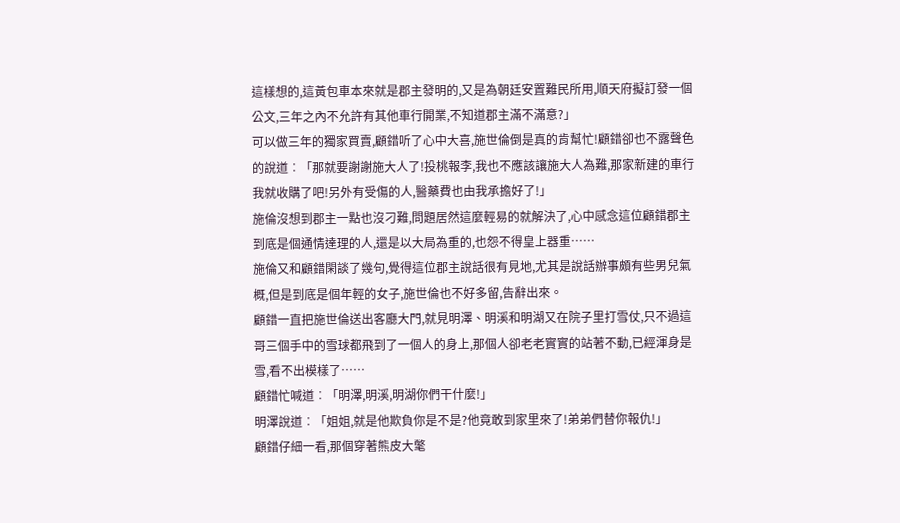這樣想的,這黃包車本來就是郡主發明的,又是為朝廷安置難民所用,順天府擬訂發一個公文,三年之內不允許有其他車行開業,不知道郡主滿不滿意?」
可以做三年的獨家買賣,顧錯听了心中大喜,施世倫倒是真的肯幫忙!顧錯卻也不露聲色的說道︰「那就要謝謝施大人了!投桃報李,我也不應該讓施大人為難,那家新建的車行我就收購了吧!另外有受傷的人,醫藥費也由我承擔好了!」
施倫沒想到郡主一點也沒刁難,問題居然這麼輕易的就解決了,心中感念這位顧錯郡主到底是個通情達理的人,還是以大局為重的,也怨不得皇上器重……
施倫又和顧錯閑談了幾句,覺得這位郡主說話很有見地,尤其是說話辦事頗有些男兒氣概,但是到底是個年輕的女子,施世倫也不好多留,告辭出來。
顧錯一直把施世倫送出客廳大門,就見明澤、明溪和明湖又在院子里打雪仗,只不過這哥三個手中的雪球都飛到了一個人的身上,那個人卻老老實實的站著不動,已經渾身是雪,看不出模樣了……
顧錯忙喊道︰「明澤,明溪,明湖你們干什麼!」
明澤說道︰「姐姐,就是他欺負你是不是?他竟敢到家里來了!弟弟們替你報仇!」
顧錯仔細一看,那個穿著熊皮大氅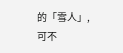的「雪人」,可不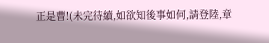正是曹!(未完待續,如欲知後事如何,請登陸,章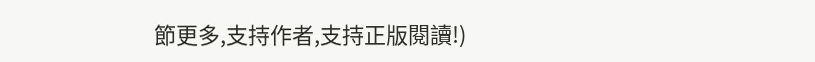節更多,支持作者,支持正版閱讀!)